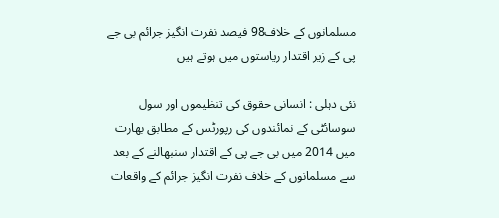مسلمانوں کے خلاف98 فیصد نفرت انگیز جرائم بی جے پی کے زیر اقتدار ریاستوں میں ہوتے ہیں

نئی دہلی : انسانی حقوق کی تنظیموں اور سول سوسائٹی کے نمائندوں کی رپورٹس کے مطابق بھارت میں 2014 میں بی جے پی کے اقتدار سنبھالنے کے بعد سے مسلمانوں کے خلاف نفرت انگیز جرائم کے واقعات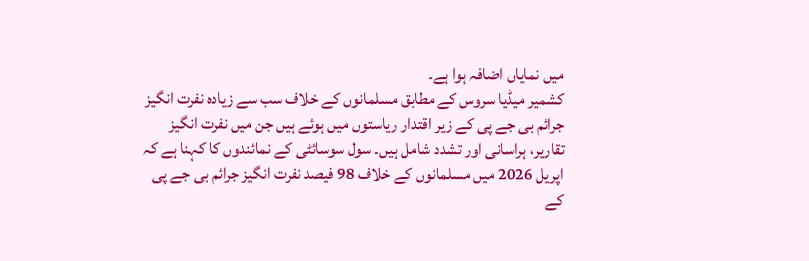میں نمایاں اضافہ ہوا ہے۔
کشمیر میڈیا سروس کے مطابق مسلمانوں کے خلاف سب سے زیادہ نفرت انگیز جرائم بی جے پی کے زیر اقتدار ریاستوں میں ہوئے ہیں جن میں نفرت انگیز تقاریر، ہراسانی اور تشدد شامل ہیں۔ سول سوسائٹی کے نمائندوں کا کہنا ہے کہ اپریل 2026 میں مسلمانوں کے خلاف 98 فیصد نفرت انگیز جرائم بی جے پی کے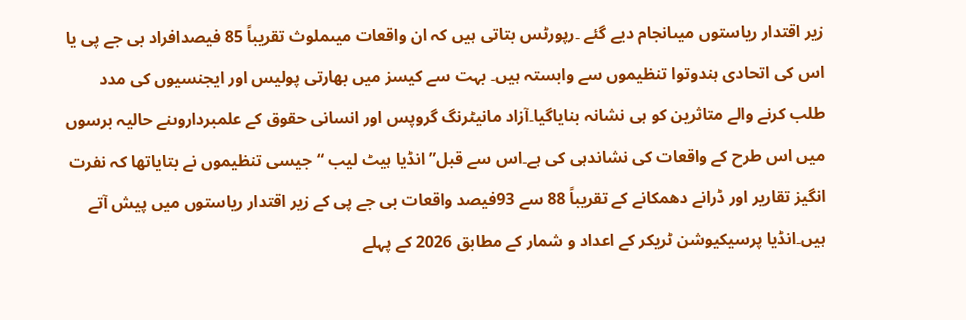زیر اقتدار ریاستوں میںانجام دیے گئے ۔رپورٹس بتاتی ہیں کہ ان واقعات میںملوث تقریباً 85 فیصدافراد بی جے پی یا اس کی اتحادی ہندوتوا تنظیموں سے وابستہ ہیں۔ بہت سے کیسز میں بھارتی پولیس اور ایجنسیوں کی مدد طلب کرنے والے متاثرین کو ہی نشانہ بنایاگیا۔آزاد مانیٹرنگ گروپس اور انسانی حقوق کے علمبرداروںنے حالیہ برسوں میں اس طرح کے واقعات کی نشاندہی کی ہے۔اس سے قبل” انڈیا ہیٹ لیب “جیسی تنظیموں نے بتایاتھا کہ نفرت انگیز تقاریر اور ڈرانے دھمکانے کے تقریباً 88 سے 93فیصد واقعات بی جے پی کے زیر اقتدار ریاستوں میں پیش آتے ہیں۔انڈیا پرسیکیوشن ٹریکر کے اعداد و شمار کے مطابق 2026 کے پہلے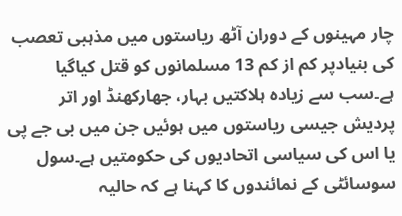چار مہینوں کے دوران آٹھ ریاستوں میں مذہبی تعصب کی بنیادپر کم از کم 13 مسلمانوں کو قتل کیاگیا ہے۔سب سے زیادہ ہلاکتیں بہار، جھارکھنڈ اور اتر پردیش جیسی ریاستوں میں ہوئیں جن میں بی جے پی یا اس کی سیاسی اتحادیوں کی حکومتیں ہے۔سول سوسائٹی کے نمائندوں کا کہنا ہے کہ حالیہ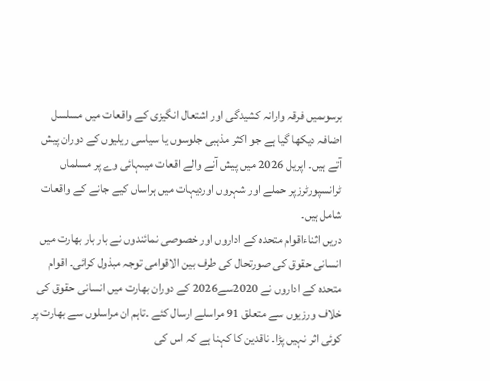برسوںمیں فرقہ وارانہ کشیدگی اور اشتعال انگیزی کے واقعات میں مسلسل اضافہ دیکھا گیا ہے جو اکثر مذہبی جلوسوں یا سیاسی ریلیوں کے دوران پیش آتے ہیں۔ اپریل 2026 میں پیش آنے والے اقعات میںہائی وے پر مسلماں ٹرانسپورٹرزپر حملے اور شہروں اوردیہات میں ہراساں کیے جانے کے واقعات شامل ہیں۔
دریں اثناءاقوام متحدہ کے اداروں اور خصوصی نمائندوں نے بار بار بھارت میں انسانی حقوق کی صورتحال کی طرف بین الاقوامی توجہ مبذول کرائی۔ اقوام متحدہ کے اداروں نے 2020سے2026 کے دوران بھارت میں انسانی حقوق کی خلاف ورزیوں سے متعلق 91 مراسلے ارسال کئے ۔تاہم ان مراسلوں سے بھارت پر کوئی اثر نہیں پڑا۔ ناقدین کا کہنا ہے کہ اس کی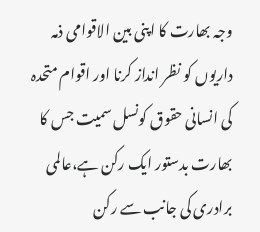وجہ بھارت کا اپنی بین الاقوامی ذمہ داریوں کو نظر انداز کرنا اور اقوام متحدہ کی انسانی حقوق کونسل سمیت جس کا بھارت بدستور ایک رکن ہے،عالمی برادری کی جانب سے رکن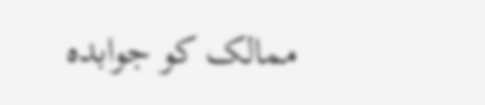ممالک کو جوابدہ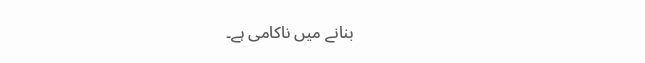بنانے میں ناکامی ہے۔